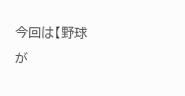今回は【野球が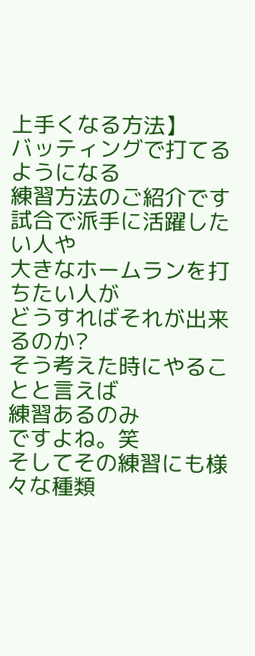上手くなる方法】
バッティングで打てるようになる
練習方法のご紹介です
試合で派手に活躍したい人や
大きなホームランを打ちたい人が
どうすればそれが出来るのか?
そう考えた時にやることと言えば
練習あるのみ
ですよね。笑
そしてその練習にも様々な種類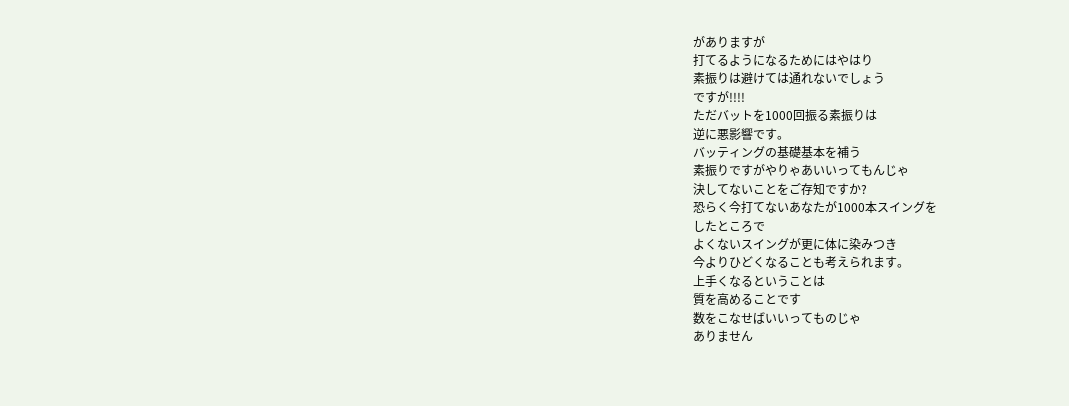がありますが
打てるようになるためにはやはり
素振りは避けては通れないでしょう
ですが!!!!
ただバットを1000回振る素振りは
逆に悪影響です。
バッティングの基礎基本を補う
素振りですがやりゃあいいってもんじゃ
決してないことをご存知ですか?
恐らく今打てないあなたが1000本スイングを
したところで
よくないスイングが更に体に染みつき
今よりひどくなることも考えられます。
上手くなるということは
質を高めることです
数をこなせばいいってものじゃ
ありません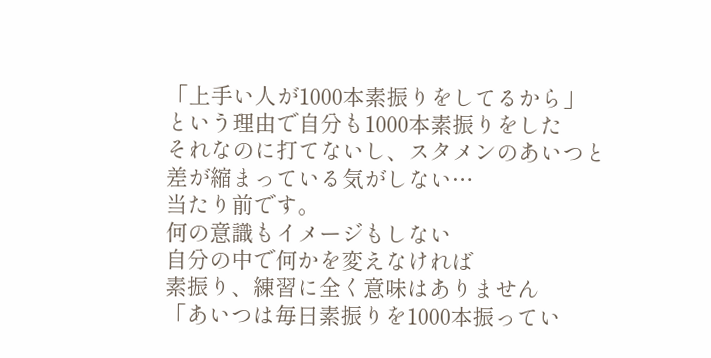「上手い人が1000本素振りをしてるから」
という理由で自分も1000本素振りをした
それなのに打てないし、スタメンのあいつと
差が縮まっている気がしない…
当たり前です。
何の意識もイメージもしない
自分の中で何かを変えなければ
素振り、練習に全く意味はありません
「あいつは毎日素振りを1000本振ってい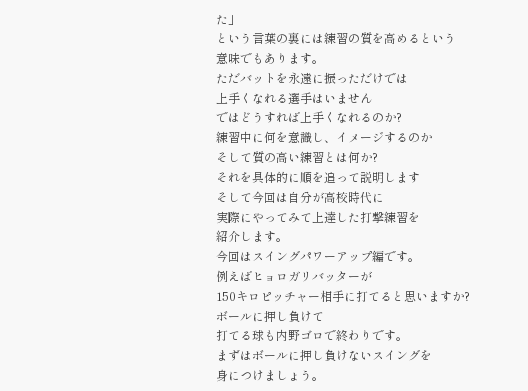た」
という言葉の裏には練習の質を高めるという
意味でもあります。
ただバットを永遠に振っただけでは
上手くなれる選手はいません
ではどうすれば上手くなれるのか?
練習中に何を意識し、イメージするのか
そして質の高い練習とは何か?
それを具体的に順を追って説明します
そして今回は自分が高校時代に
実際にやってみて上達した打撃練習を
紹介します。
今回はスイングパワーアップ編です。
例えばヒョロガリバッターが
150キロピッチャー相手に打てると思いますか?
ボールに押し負けて
打てる球も内野ゴロで終わりです。
まずはボールに押し負けないスイングを
身につけましょう。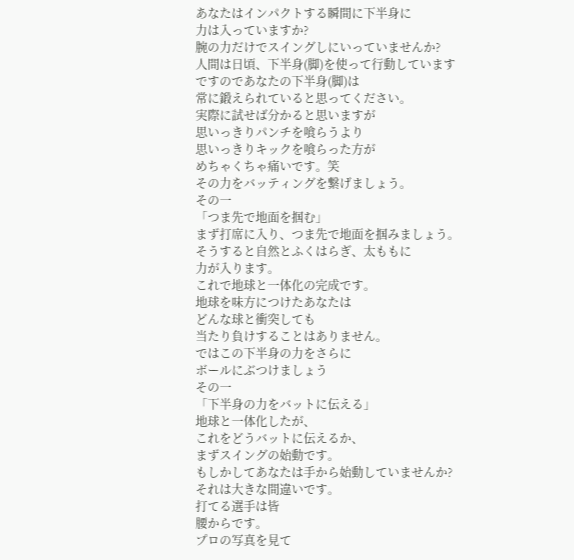あなたはインパクトする瞬間に下半身に
力は入っていますか?
腕の力だけでスイングしにいっていませんか?
人間は日頃、下半身(脚)を使って行動しています
ですのであなたの下半身(脚)は
常に鍛えられていると思ってください。
実際に試せば分かると思いますが
思いっきりパンチを喰らうより
思いっきりキックを喰らった方が
めちゃくちゃ痛いです。笑
その力をバッティングを繋げましょう。
その一
「つま先で地面を掴む」
まず打席に入り、つま先で地面を掴みましょう。
そうすると自然とふくはらぎ、太ももに
力が入ります。
これで地球と一体化の完成です。
地球を味方につけたあなたは
どんな球と衝突しても
当たり負けすることはありません。
ではこの下半身の力をさらに
ボールにぶつけましょう
その一
「下半身の力をバットに伝える」
地球と一体化したが、
これをどうバットに伝えるか、
まずスイングの始動です。
もしかしてあなたは手から始動していませんか?
それは大きな間違いです。
打てる選手は皆
腰からです。
プロの写真を見て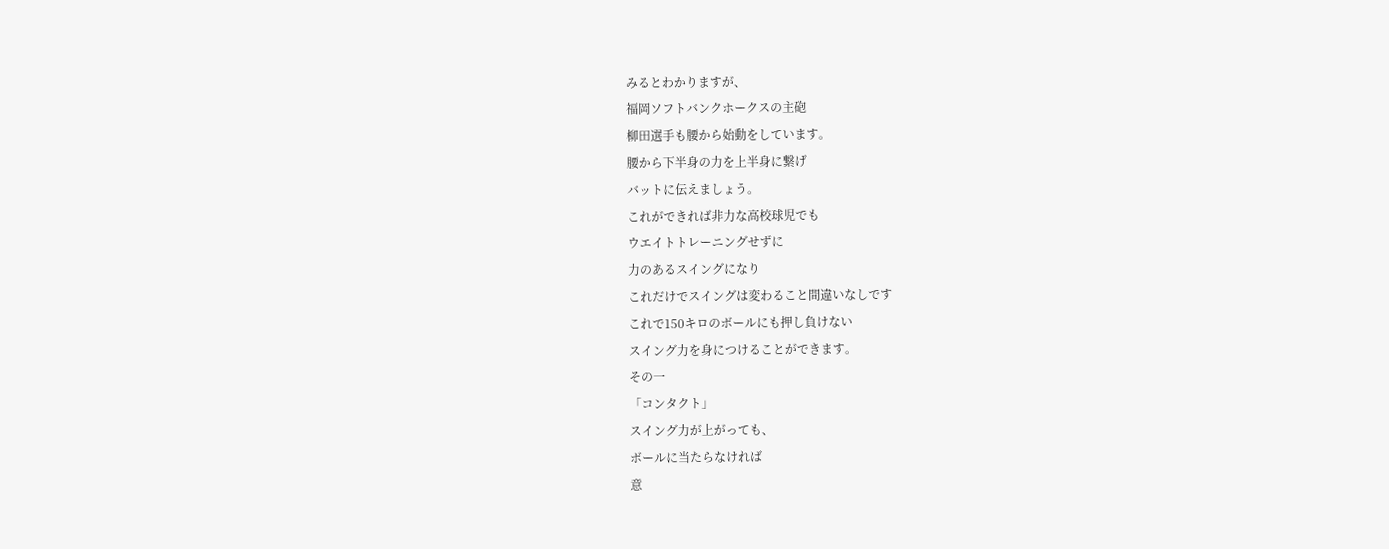みるとわかりますが、
福岡ソフトバンクホークスの主砲
柳田選手も腰から始動をしています。
腰から下半身の力を上半身に繋げ
バットに伝えましょう。
これができれば非力な高校球児でも
ウエイトトレーニングせずに
力のあるスイングになり
これだけでスイングは変わること間違いなしです
これで150キロのボールにも押し負けない
スイング力を身につけることができます。
その一
「コンタクト」
スイング力が上がっても、
ボールに当たらなければ
意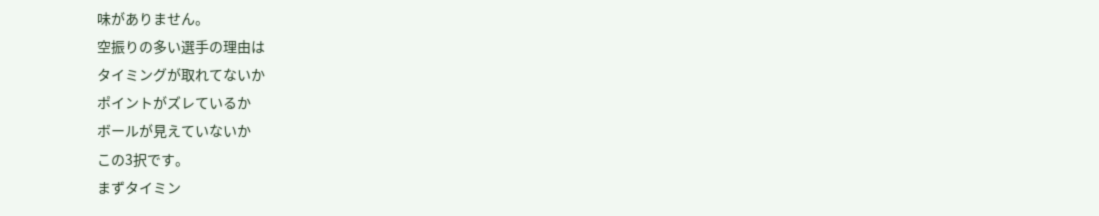味がありません。
空振りの多い選手の理由は
タイミングが取れてないか
ポイントがズレているか
ボールが見えていないか
この3択です。
まずタイミン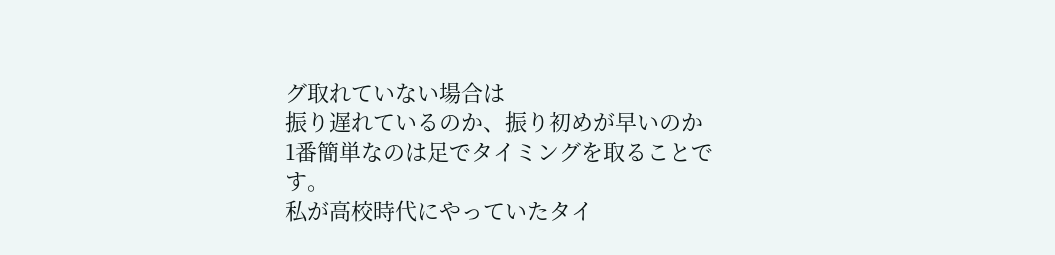グ取れていない場合は
振り遅れているのか、振り初めが早いのか
1番簡単なのは足でタイミングを取ることです。
私が高校時代にやっていたタイ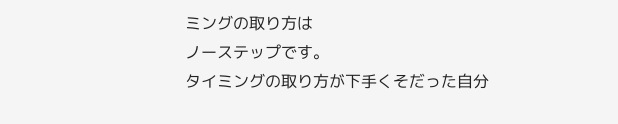ミングの取り方は
ノーステップです。
タイミングの取り方が下手くそだった自分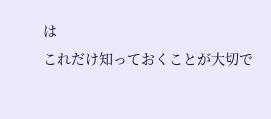は
これだけ知っておくことが大切で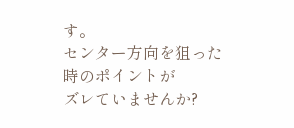す。
センター方向を狙った時のポイントが
ズレていませんか?